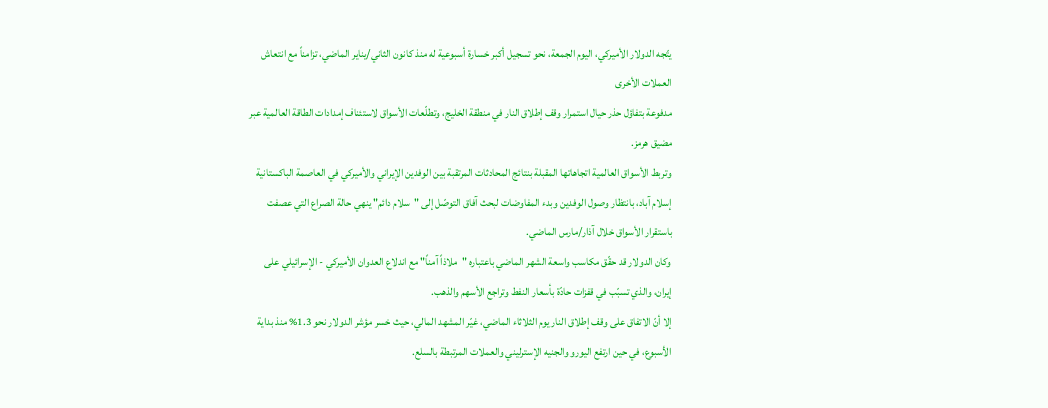يتّجه الدولار الأميركي، اليوم الجمعة، نحو تسجيل أكبر خسارة أسبوعية له منذ كانون الثاني/يناير الماضي، تزامناً مع انتعاش العملات الأخرى
مدفوعة بتفاؤل حذر حيال استمرار وقف إطلاق النار في منطقة الخليج، وتطلّعات الأسواق لاستئناف إمدادات الطاقة العالمية عبر مضيق هرمز.
وتربط الأسواق العالمية اتجاهاتها المقبلة بنتائج المحادثات المرتقبة بين الوفدين الإيراني والأميركي في العاصمة الباكستانية إسلام آباد، بانتظار وصول الوفدين وبدء المفاوضات لبحث آفاق التوصّل إلى "سلام دائم" ينهي حالة الصراع التي عصفت باستقرار الأسواق خلال آذار/مارس الماضي.
وكان الدولار قد حقّق مكاسب واسعة الشهر الماضي باعتباره "ملاذاً آمناً" مع اندلاع العدوان الأميركي - الإسرائيلي على إيران، والذي تسبّب في قفزات حادّة بأسعار النفط وتراجع الأسهم والذهب.
إلا أنّ الاتفاق على وقف إطلاق النار يوم الثلاثاء الماضي، غيّر المشهد المالي، حيث خسر مؤشر الدولار نحو 1.3% منذ بداية الأسبوع، في حين ارتفع اليورو والجنيه الإسترليني والعملات المرتبطة بالسلع.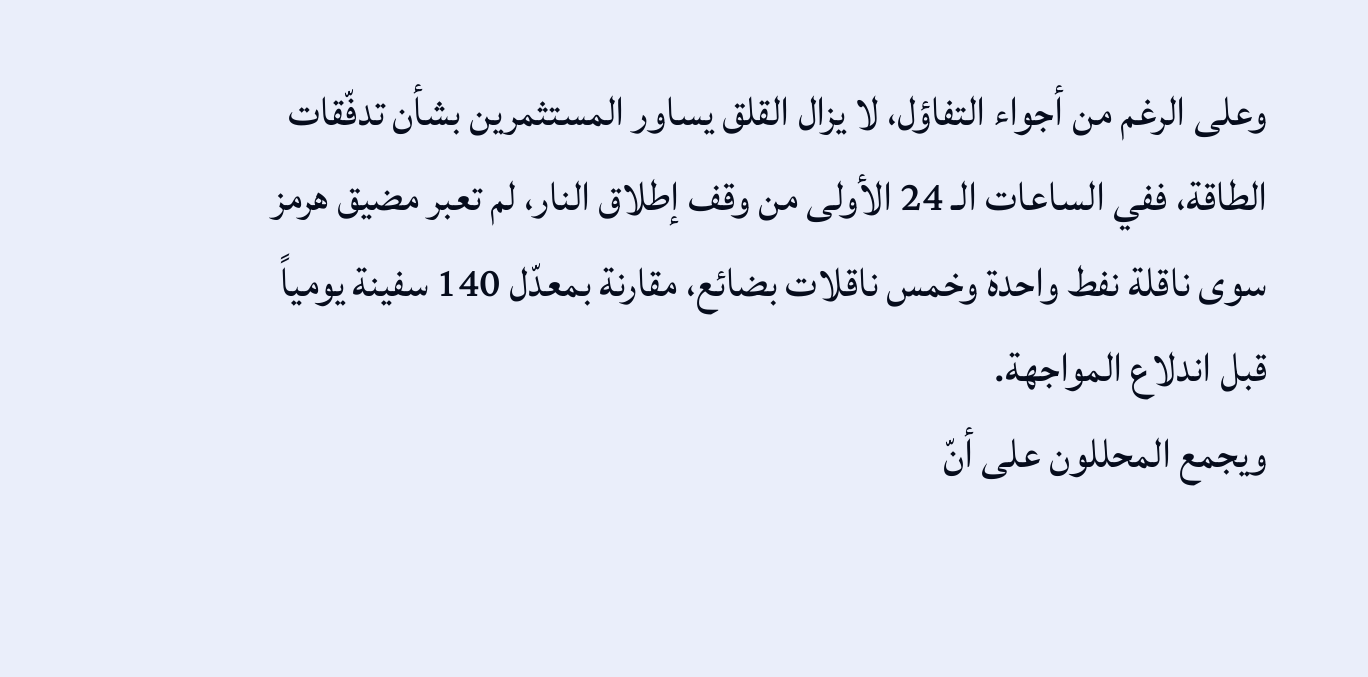وعلى الرغم من أجواء التفاؤل، لا يزال القلق يساور المستثمرين بشأن تدفّقات الطاقة، ففي الساعات الـ 24 الأولى من وقف إطلاق النار، لم تعبر مضيق هرمز سوى ناقلة نفط واحدة وخمس ناقلات بضائع، مقارنة بمعدّل 140 سفينة يومياً قبل اندلاع المواجهة.
ويجمع المحللون على أنّ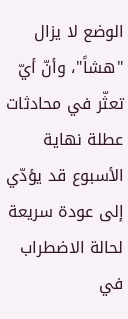الوضع لا يزال "هشاً"، وأنّ أيّ تعثّر في محادثات عطلة نهاية الأسبوع قد يؤدّي إلى عودة سريعة لحالة الاضطراب في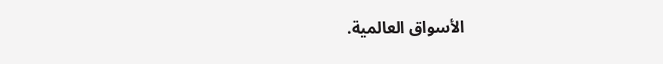الأسواق العالمية.